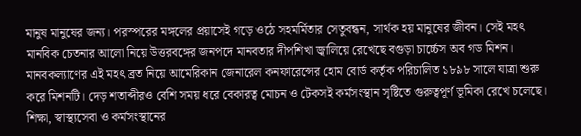মানুষ মানুষের জন্য। পরস্পরের মঙ্গলের প্রয়াসেই গড়ে ওঠে সহমর্মিতার সেতুবন্ধন, সার্থক হয় মানুষের জীবন। সেই মহৎ মানবিক চেতনার আলো নিয়ে উত্তরবঙ্গের জনপদে মানবতার দীপশিখা জ্বালিয়ে রেখেছে বগুড়া চার্চ্চেস অব গড মিশন। মানবকল্যাণের এই মহৎ ব্রত নিয়ে আমেরিকান জেনারেল কনফারেন্সের হোম বোর্ড কর্তৃক পরিচালিত ১৮৯৮ সালে যাত্রা শুরু করে মিশনটি। দেড় শতাব্দীরও বেশি সময় ধরে বেকারত্ব মোচন ও টেকসই কর্মসংস্থান সৃষ্টিতে গুরুত্বপূর্ণ ভূমিকা রেখে চলেছে। শিক্ষা, স্বাস্থ্যসেবা ও কর্মসংস্থানের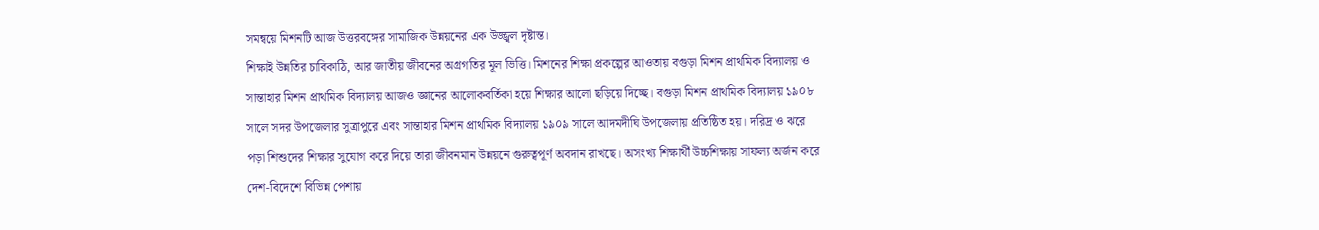সমন্বয়ে মিশনটি আজ উত্তরবঙ্গের সামাজিক উন্নয়নের এক উজ্জ্বল দৃষ্টান্ত।
শিক্ষাই উন্নতির চাবিকাঠি, আর জাতীয় জীবনের অগ্রগতির মূল ভিত্তি। মিশনের শিক্ষা প্রকল্পের আওতায় বগুড়া মিশন প্রাথমিক বিদ্যালয় ও সান্তাহার মিশন প্রাথমিক বিদ্যালয় আজও জ্ঞানের আলোকবর্তিকা হয়ে শিক্ষার আলো ছড়িয়ে দিচ্ছে। বগুড়া মিশন প্রাথমিক বিদ্যালয় ১৯০৮ সালে সদর উপজেলার সুত্রাপুরে এবং সান্তাহার মিশন প্রাথমিক বিদ্যালয় ১৯০৯ সালে আদমদীঘি উপজেলায় প্রতিষ্ঠিত হয়। দরিদ্র ও ঝরে পড়া শিশুদের শিক্ষার সুযোগ করে দিয়ে তারা জীবনমান উন্নয়নে গুরুত্বপূর্ণ অবদান রাখছে। অসংখ্য শিক্ষার্থী উচ্চশিক্ষায় সাফল্য অর্জন করে দেশ-বিদেশে বিভিন্ন পেশায়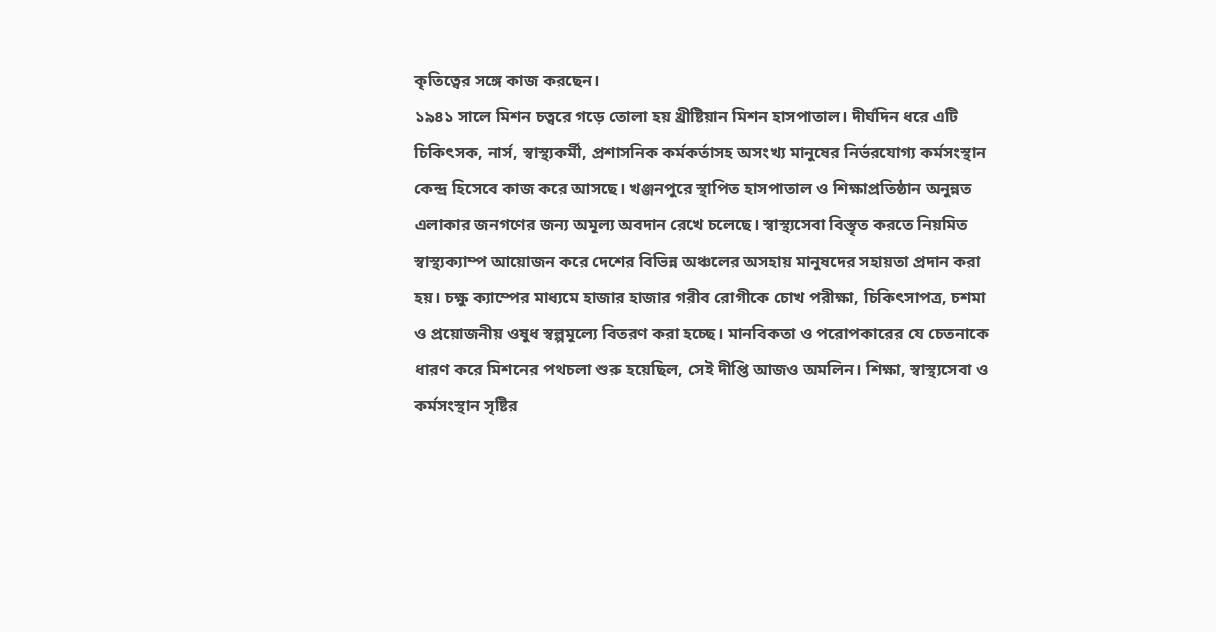কৃতিত্বের সঙ্গে কাজ করছেন।
১৯৪১ সালে মিশন চত্বরে গড়ে তোলা হয় খ্রীষ্টিয়ান মিশন হাসপাতাল। দীর্ঘদিন ধরে এটি চিকিৎসক, নার্স, স্বাস্থ্যকর্মী, প্রশাসনিক কর্মকর্তাসহ অসংখ্য মানুষের নির্ভরযোগ্য কর্মসংস্থান কেন্দ্র হিসেবে কাজ করে আসছে। খঞ্জনপুরে স্থাপিত হাসপাতাল ও শিক্ষাপ্রতিষ্ঠান অনুন্নত এলাকার জনগণের জন্য অমূল্য অবদান রেখে চলেছে। স্বাস্থ্যসেবা বিস্তৃত করতে নিয়মিত স্বাস্থ্যক্যাম্প আয়োজন করে দেশের বিভিন্ন অঞ্চলের অসহায় মানুষদের সহায়তা প্রদান করা হয়। চক্ষু ক্যাম্পের মাধ্যমে হাজার হাজার গরীব রোগীকে চোখ পরীক্ষা, চিকিৎসাপত্র, চশমা ও প্রয়োজনীয় ওষুধ স্বল্পমূল্যে বিতরণ করা হচ্ছে। মানবিকতা ও পরোপকারের যে চেতনাকে ধারণ করে মিশনের পথচলা শুরু হয়েছিল, সেই দীপ্তি আজও অমলিন। শিক্ষা, স্বাস্থ্যসেবা ও কর্মসংস্থান সৃষ্টির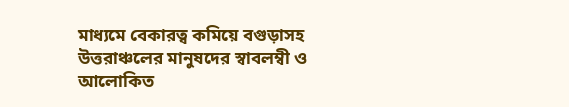মাধ্যমে বেকারত্ব কমিয়ে বগুড়াসহ উত্তরাঞ্চলের মানুষদের স্বাবলম্বী ও আলোকিত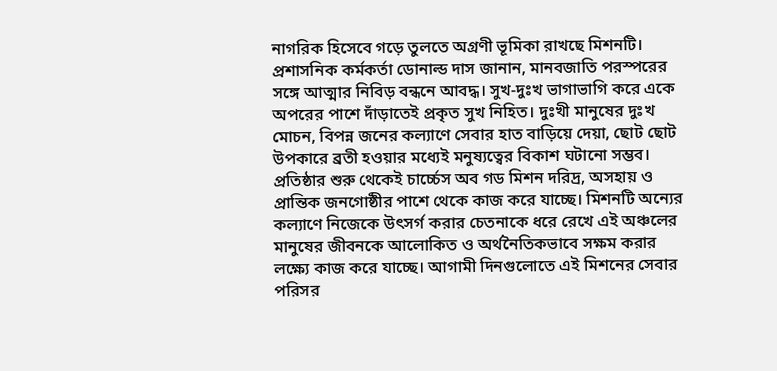নাগরিক হিসেবে গড়ে তুলতে অগ্রণী ভূমিকা রাখছে মিশনটি।
প্রশাসনিক কর্মকর্তা ডোনাল্ড দাস জানান, মানবজাতি পরস্পরের সঙ্গে আত্মার নিবিড় বন্ধনে আবদ্ধ। সুখ-দুঃখ ভাগাভাগি করে একে অপরের পাশে দাঁড়াতেই প্রকৃত সুখ নিহিত। দুঃখী মানুষের দুঃখ মোচন, বিপন্ন জনের কল্যাণে সেবার হাত বাড়িয়ে দেয়া, ছোট ছোট উপকারে ব্রতী হওয়ার মধ্যেই মনুষ্যত্বের বিকাশ ঘটানো সম্ভব। প্রতিষ্ঠার শুরু থেকেই চার্চ্চেস অব গড মিশন দরিদ্র, অসহায় ও প্রান্তিক জনগোষ্ঠীর পাশে থেকে কাজ করে যাচ্ছে। মিশনটি অন্যের কল্যাণে নিজেকে উৎসর্গ করার চেতনাকে ধরে রেখে এই অঞ্চলের মানুষের জীবনকে আলোকিত ও অর্থনৈতিকভাবে সক্ষম করার লক্ষ্যে কাজ করে যাচ্ছে। আগামী দিনগুলোতে এই মিশনের সেবার পরিসর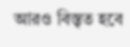আরও বিস্তৃত হবে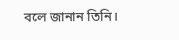বলে জানান তিনি।